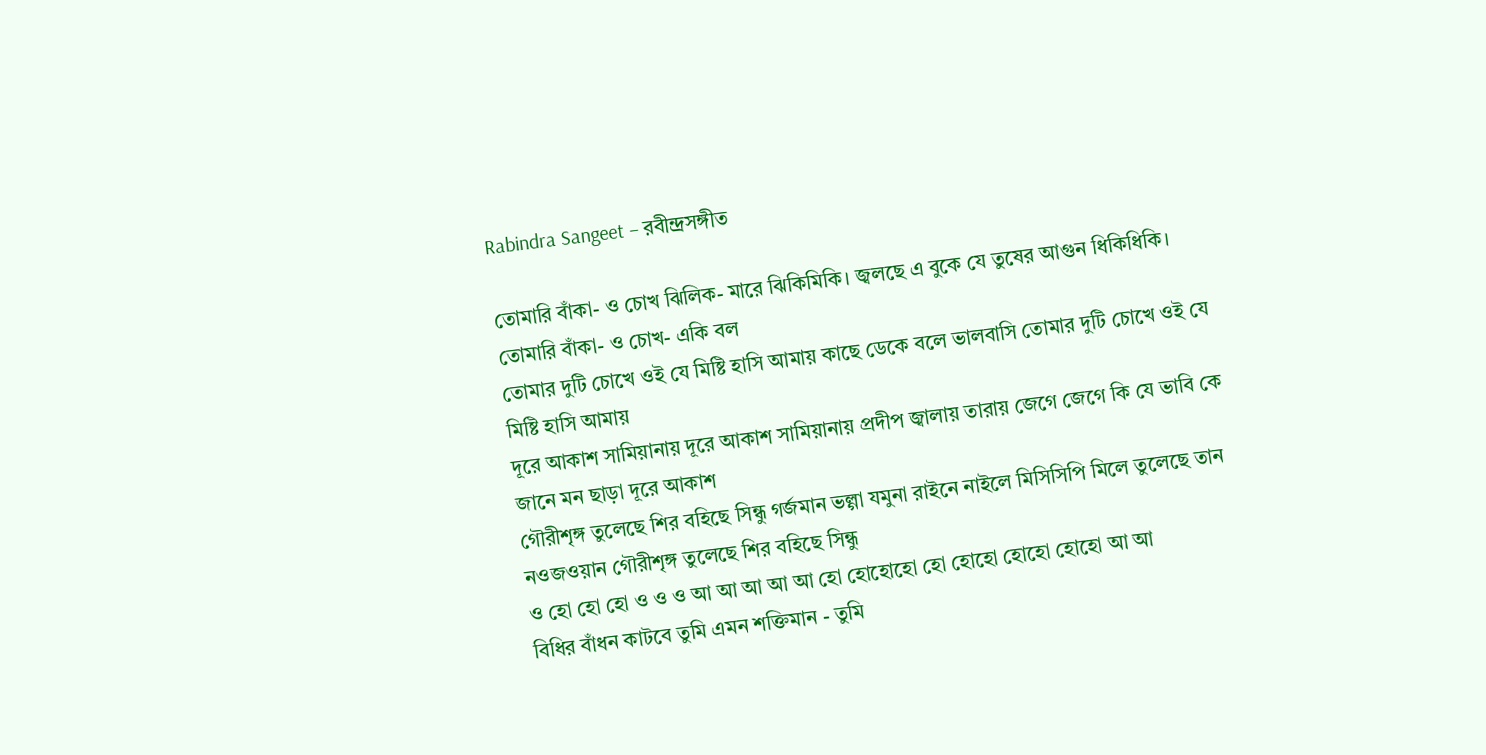Rabindra Sangeet – রবীন্দ্রসঙ্গীত

তোমারি বাঁকা- ও চোখ ঝিলিক- মারে ঝিকিমিকি। জ্বলছে এ বুকে যে তুষের আগুন ধিকিধিকি। তোমারি বাঁকা- ও চোখ- একি বল
তোমার দুটি চোখে ওই যে মিষ্টি হাসি আমায় কাছে ডেকে বলে ভালবাসি তোমার দুটি চোখে ওই যে মিষ্টি হাসি আমায়
দূরে আকাশ সামিয়ানায় দূরে আকাশ সামিয়ানায় প্রদীপ জ্বালায় তারায় জেগে জেগে কি যে ভাবি কে জানে মন ছাড়া দূরে আকাশ
গৌরীশৃঙ্গ তুলেছে শির বহিছে সিন্ধু গর্জমান ভল্গা যমুনা রাইনে নাইলে মিসিসিপি মিলে তুলেছে তান নওজওয়ান গৌরীশৃঙ্গ তুলেছে শির বহিছে সিন্ধু
ও হো হো হো ও ও ও আ আ আ আ আ হো হোহোহো হো হোহো হোহো হোহো আ আ
বিধির বাঁধন কাটবে তুমি এমন শক্তিমান - তুমি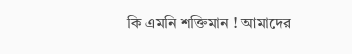কি এমনি শক্তিমান ! আমাদের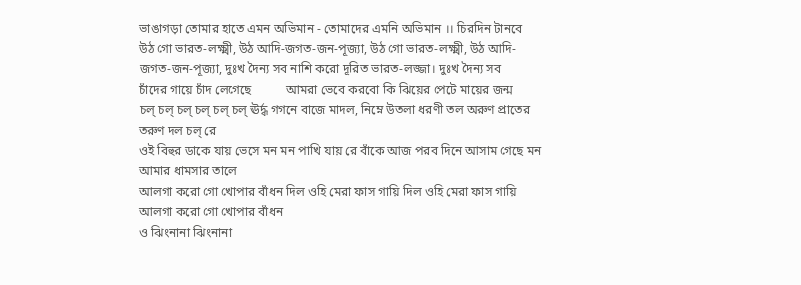ভাঙাগড়া তোমার হাতে এমন অভিমান - তোমাদের এমনি অভিমান ।। চিরদিন টানবে
উঠ গো ভারত-লক্ষ্মী, উঠ আদি-জগত-জন-পূজ্যা, উঠ গো ভারত-লক্ষ্মী, উঠ আদি-জগত-জন-পূজ্যা, দুঃখ দৈন্য সব নাশি করো দূরিত ভারত-লজ্জা। দুঃখ দৈন্য সব
চাঁদের গায়ে চাঁদ লেগেছে           আমরা ভেবে করবো কি ঝিয়ের পেটে মায়ের জন্ম
চল্‌ চল্ চল্ চল্‌ চল্ চল্ ঊর্দ্ধ গগনে বাজে মাদল, নিম্নে উতলা ধরণী তল অরুণ প্রাতের তরুণ দল চল্‌ রে
ওই বিহুর ডাকে যায় ভেসে মন মন পাখি যায় রে বাঁকে আজ পরব দিনে আসাম গেছে মন আমার ধামসার তালে
আলগা করো গো খোপার বাঁধন দিল ওহি মেরা ফাস গায়ি দিল ওহি মেরা ফাস গায়ি আলগা করো গো খোপার বাঁধন
ও ঝিংনানা ঝিংনানা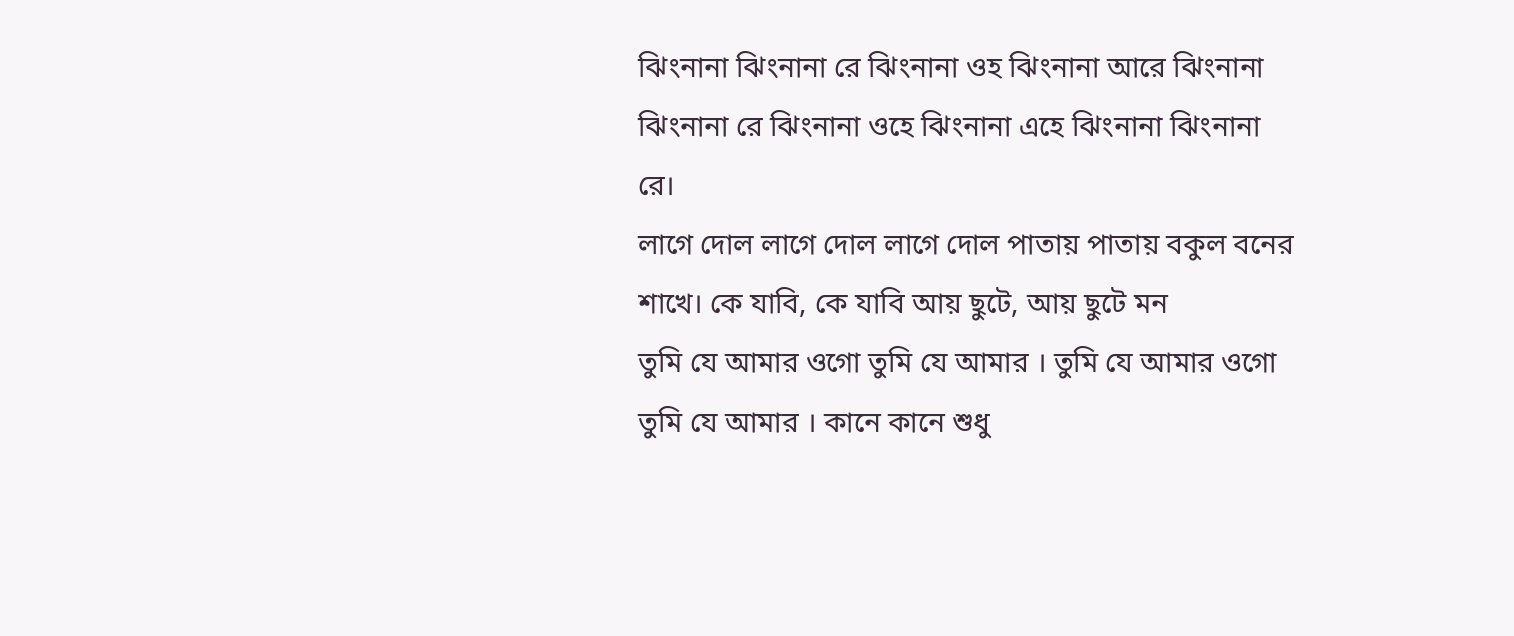ঝিংনানা ঝিংনানা রে ঝিংনানা ওহ ঝিংনানা আরে ঝিংনানা ঝিংনানা রে ঝিংনানা ওহে ঝিংনানা এহে ঝিংনানা ঝিংনানা রে।
লাগে দোল লাগে দোল লাগে দোল পাতায় পাতায় বকুল বনের শাখে। কে যাবি, কে যাবি আয় ছুটে, আয় ছুটে মন
তুমি যে আমার ওগো তুমি যে আমার । তুমি যে আমার ওগো তুমি যে আমার । কানে কানে শুধু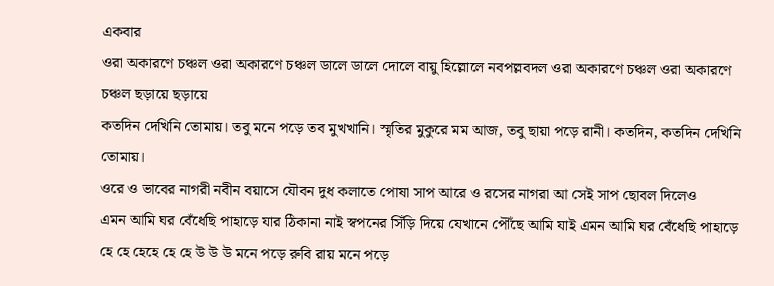একবার
ওরা অকারণে চঞ্চল ওরা অকারণে চঞ্চল ডালে ডালে দোলে বায়ু হিল্লোলে নবপল্লবদল ওরা অকারণে চঞ্চল ওরা অকারণে চঞ্চল ছড়ায়ে ছড়ায়ে
কতদিন দেখিনি তোমায়। তবু মনে পড়ে তব মুখখানি। স্মৃতির মুকুরে মম আজ, তবু ছায়া পড়ে রানী। কতদিন, কতদিন দেখিনি তোমায়।
ওরে ও ভাবের নাগরী নবীন বয়াসে যৌবন দুধ কলাতে পোষা সাপ আরে ও রসের নাগরা আ সেই সাপ ছোবল দিলেও
এমন আমি ঘর বেঁধেছি পাহাড়ে যার ঠিকানা নাই স্বপনের সিঁড়ি দিয়ে যেখানে পৌঁছে আমি যাই এমন আমি ঘর বেঁধেছি পাহাড়ে
হে হে হেহে হে হে উ উ উ মনে পড়ে রুবি রায় মনে পড়ে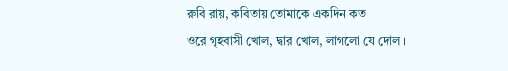রুবি রায়, কবিতায় তোমাকে একদিন কত
ওরে গৃহবাসী খোল, দ্বার খোল, লাগলো যে দোল ।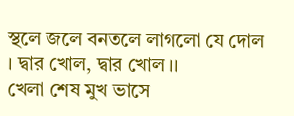স্থলে জলে বনতলে লাগলো যে দোল । দ্বার খোল, দ্বার খোল ।।
খেলা শেষ মুখ ভাসে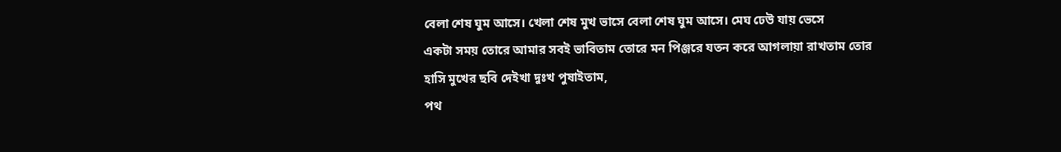বেলা শেষ ঘুম আসে। খেলা শেষ মুখ ভাসে বেলা শেষ ঘুম আসে। মেঘ ঢেউ যায় ভেসে
একটা সময় তোরে আমার সবই ভাবিতাম তোরে মন পিঞ্জরে যতন করে আগলায়া রাখতাম তোর হাসি মুখের ছবি দেইখা দুঃখ পুষাইতাম,
পথ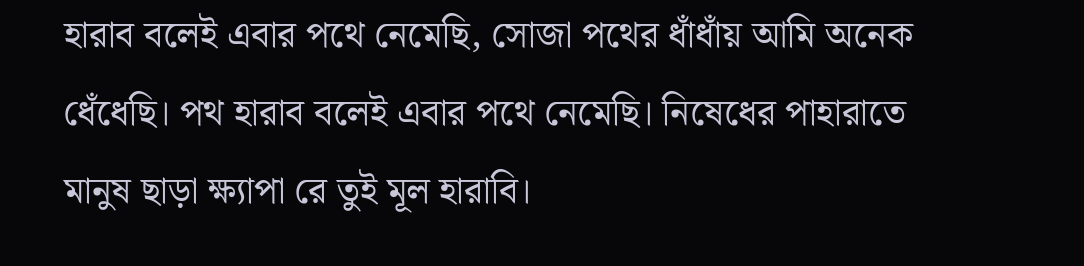হারাব বলেই এবার পথে নেমেছি, সোজা পথের ধাঁধাঁয় আমি অনেক ধেঁধেছি। পথ হারাব বলেই এবার পথে নেমেছি। নিষেধের পাহারাতে
মানুষ ছাড়া ক্ষ্যাপা রে তুই মূল হারাবি।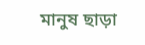মানুষ ছাড়া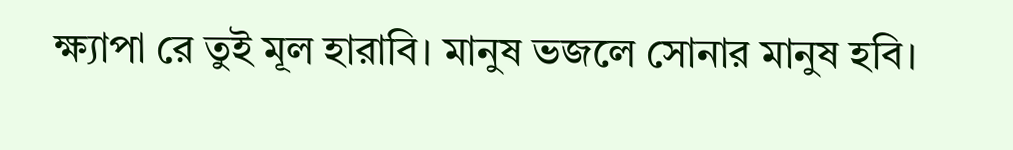ক্ষ্যাপা রে তুই মূল হারাবি। মানুষ ভজলে সোনার মানুষ হবি।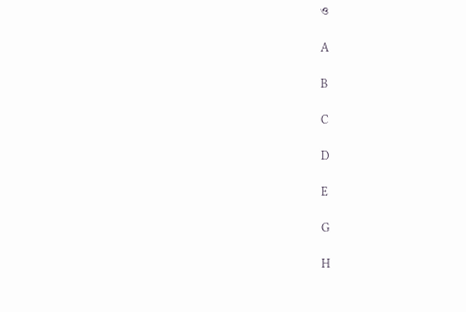ও

A

B

C

D

E

G

H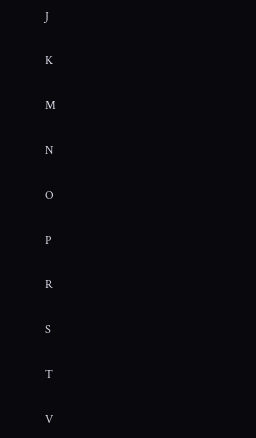J

K

M

N

O

P

R

S

T

V